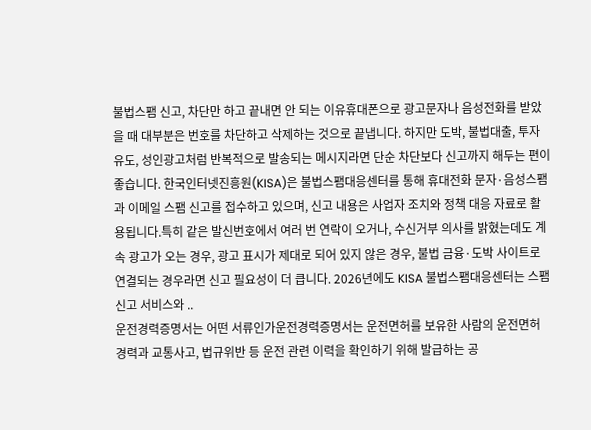불법스팸 신고, 차단만 하고 끝내면 안 되는 이유휴대폰으로 광고문자나 음성전화를 받았을 때 대부분은 번호를 차단하고 삭제하는 것으로 끝냅니다. 하지만 도박, 불법대출, 투자유도, 성인광고처럼 반복적으로 발송되는 메시지라면 단순 차단보다 신고까지 해두는 편이 좋습니다. 한국인터넷진흥원(KISA)은 불법스팸대응센터를 통해 휴대전화 문자·음성스팸과 이메일 스팸 신고를 접수하고 있으며, 신고 내용은 사업자 조치와 정책 대응 자료로 활용됩니다.특히 같은 발신번호에서 여러 번 연락이 오거나, 수신거부 의사를 밝혔는데도 계속 광고가 오는 경우, 광고 표시가 제대로 되어 있지 않은 경우, 불법 금융·도박 사이트로 연결되는 경우라면 신고 필요성이 더 큽니다. 2026년에도 KISA 불법스팸대응센터는 스팸 신고 서비스와 ..
운전경력증명서는 어떤 서류인가운전경력증명서는 운전면허를 보유한 사람의 운전면허 경력과 교통사고, 법규위반 등 운전 관련 이력을 확인하기 위해 발급하는 공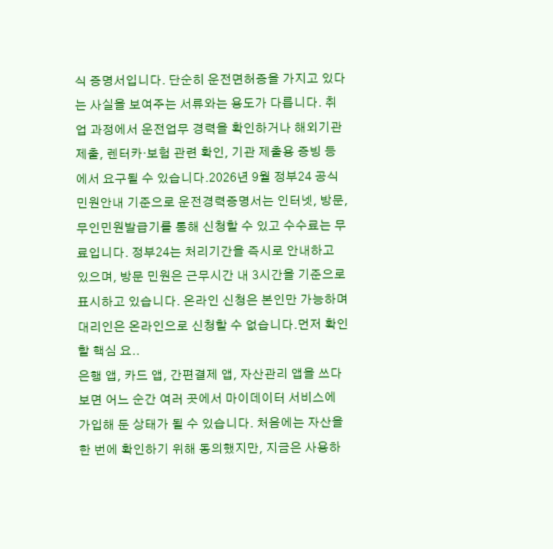식 증명서입니다. 단순히 운전면허증을 가지고 있다는 사실을 보여주는 서류와는 용도가 다릅니다. 취업 과정에서 운전업무 경력을 확인하거나 해외기관 제출, 렌터카·보험 관련 확인, 기관 제출용 증빙 등에서 요구될 수 있습니다.2026년 9월 정부24 공식 민원안내 기준으로 운전경력증명서는 인터넷, 방문, 무인민원발급기를 통해 신청할 수 있고 수수료는 무료입니다. 정부24는 처리기간을 즉시로 안내하고 있으며, 방문 민원은 근무시간 내 3시간을 기준으로 표시하고 있습니다. 온라인 신청은 본인만 가능하며 대리인은 온라인으로 신청할 수 없습니다.먼저 확인할 핵심 요..
은행 앱, 카드 앱, 간편결제 앱, 자산관리 앱을 쓰다 보면 어느 순간 여러 곳에서 마이데이터 서비스에 가입해 둔 상태가 될 수 있습니다. 처음에는 자산을 한 번에 확인하기 위해 동의했지만, 지금은 사용하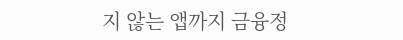지 않는 앱까지 금융정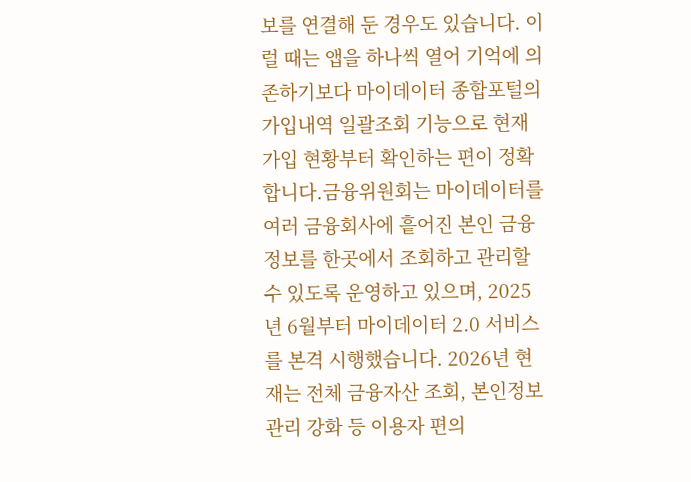보를 연결해 둔 경우도 있습니다. 이럴 때는 앱을 하나씩 열어 기억에 의존하기보다 마이데이터 종합포털의 가입내역 일괄조회 기능으로 현재 가입 현황부터 확인하는 편이 정확합니다.금융위원회는 마이데이터를 여러 금융회사에 흩어진 본인 금융정보를 한곳에서 조회하고 관리할 수 있도록 운영하고 있으며, 2025년 6월부터 마이데이터 2.0 서비스를 본격 시행했습니다. 2026년 현재는 전체 금융자산 조회, 본인정보 관리 강화 등 이용자 편의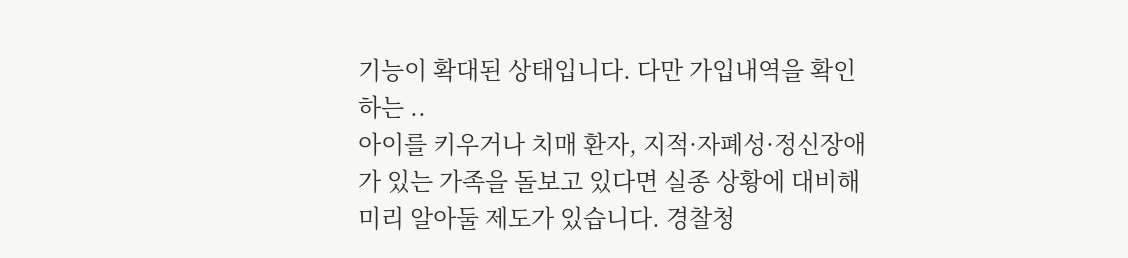기능이 확대된 상태입니다. 다만 가입내역을 확인하는 ..
아이를 키우거나 치매 환자, 지적·자폐성·정신장애가 있는 가족을 돌보고 있다면 실종 상황에 대비해 미리 알아둘 제도가 있습니다. 경찰청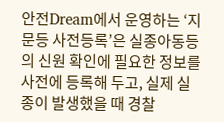안전Dream에서 운영하는 ‘지문등 사전등록’은 실종아동등의 신원 확인에 필요한 정보를 사전에 등록해 두고, 실제 실종이 발생했을 때 경찰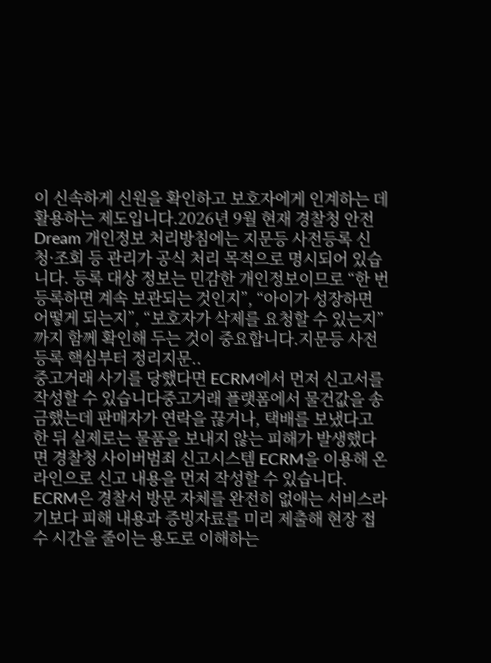이 신속하게 신원을 확인하고 보호자에게 인계하는 데 활용하는 제도입니다.2026년 9월 현재 경찰청 안전Dream 개인정보 처리방침에는 지문등 사전등록 신청·조회 등 관리가 공식 처리 목적으로 명시되어 있습니다. 등록 대상 정보는 민감한 개인정보이므로 “한 번 등록하면 계속 보관되는 것인지”, “아이가 성장하면 어떻게 되는지”, “보호자가 삭제를 요청할 수 있는지”까지 함께 확인해 두는 것이 중요합니다.지문등 사전등록 핵심부터 정리지문..
중고거래 사기를 당했다면 ECRM에서 먼저 신고서를 작성할 수 있습니다중고거래 플랫폼에서 물건값을 송금했는데 판매자가 연락을 끊거나, 택배를 보냈다고 한 뒤 실제로는 물품을 보내지 않는 피해가 발생했다면 경찰청 사이버범죄 신고시스템 ECRM을 이용해 온라인으로 신고 내용을 먼저 작성할 수 있습니다. ECRM은 경찰서 방문 자체를 완전히 없애는 서비스라기보다 피해 내용과 증빙자료를 미리 제출해 현장 접수 시간을 줄이는 용도로 이해하는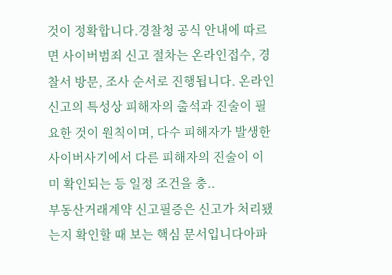것이 정확합니다.경찰청 공식 안내에 따르면 사이버범죄 신고 절차는 온라인접수, 경찰서 방문, 조사 순서로 진행됩니다. 온라인 신고의 특성상 피해자의 출석과 진술이 필요한 것이 원칙이며, 다수 피해자가 발생한 사이버사기에서 다른 피해자의 진술이 이미 확인되는 등 일정 조건을 충..
부동산거래계약 신고필증은 신고가 처리됐는지 확인할 때 보는 핵심 문서입니다아파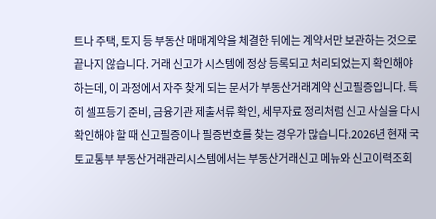트나 주택, 토지 등 부동산 매매계약을 체결한 뒤에는 계약서만 보관하는 것으로 끝나지 않습니다. 거래 신고가 시스템에 정상 등록되고 처리되었는지 확인해야 하는데, 이 과정에서 자주 찾게 되는 문서가 부동산거래계약 신고필증입니다. 특히 셀프등기 준비, 금융기관 제출서류 확인, 세무자료 정리처럼 신고 사실을 다시 확인해야 할 때 신고필증이나 필증번호를 찾는 경우가 많습니다.2026년 현재 국토교통부 부동산거래관리시스템에서는 부동산거래신고 메뉴와 신고이력조회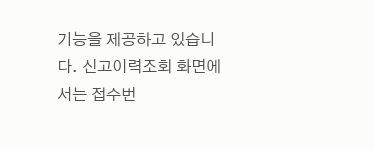기능을 제공하고 있습니다. 신고이력조회 화면에서는 접수번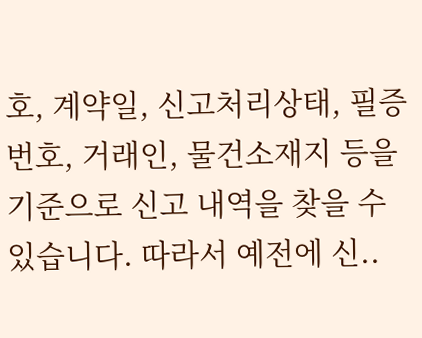호, 계약일, 신고처리상태, 필증번호, 거래인, 물건소재지 등을 기준으로 신고 내역을 찾을 수 있습니다. 따라서 예전에 신..